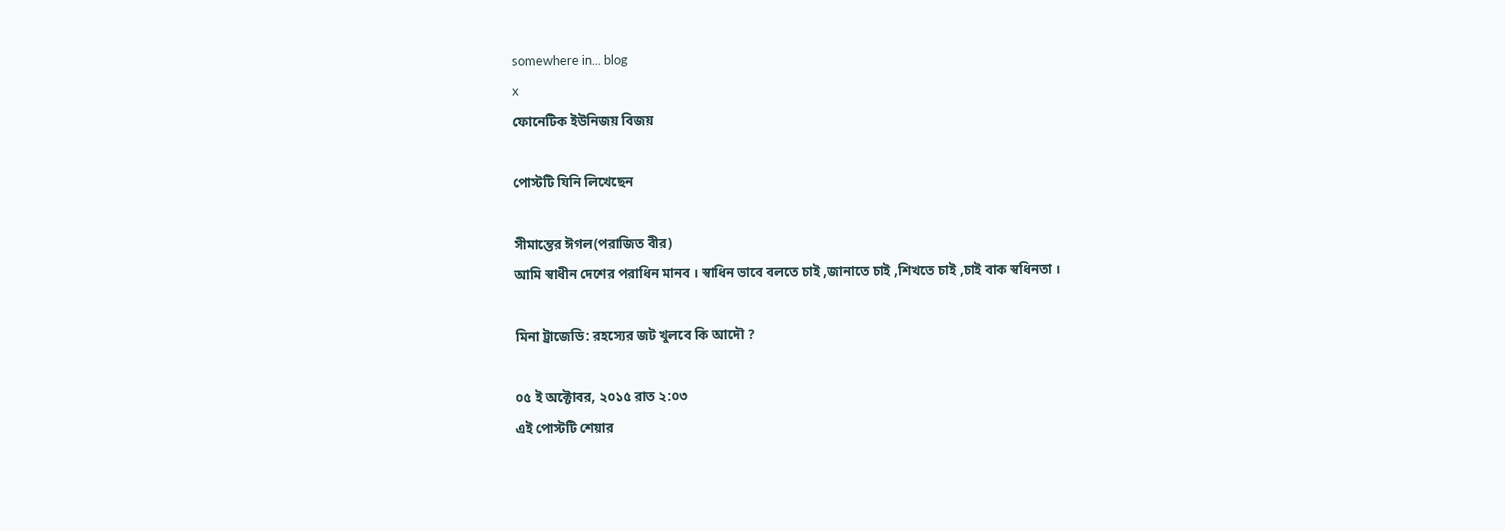somewhere in... blog
x
ফোনেটিক ইউনিজয় বিজয়

পোস্টটি যিনি লিখেছেন

সীমান্তের ঈগল(পরাজিত বীর)
আমি স্বাধীন দেশের পরাধিন মানব । স্বাধিন ভাবে বলতে চাই ,জানাতে চাই ,শিখতে চাই ,চাই বাক স্বধিনতা ।

মিনা ট্রাজেডি: রহস্যের জট খুলবে কি আদৌ ?

০৫ ই অক্টোবর, ২০১৫ রাত ২:০৩
এই পোস্টটি শেয়ার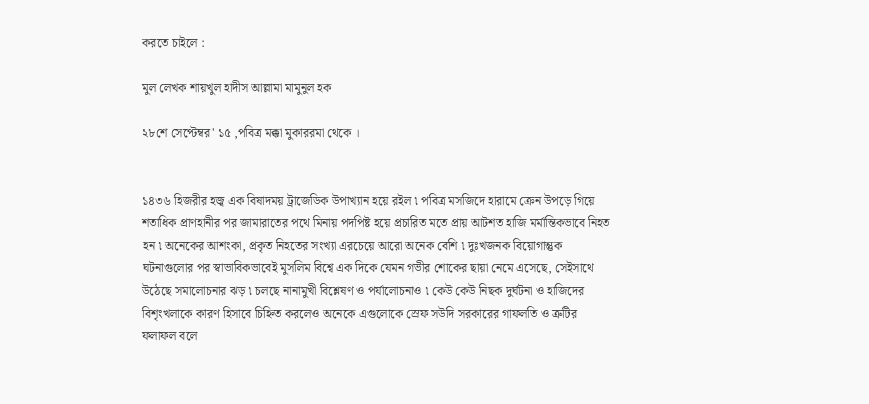করতে চাইলে :

মুল লেখক শায়খুল হাদীস আল্লামা মামুনুল হক

২৮শে সেপ্টেম্বর' ১৫ ,পবিত্র মক্কা মুকাররমা থেকে ।


১৪৩৬ হিজরীর হজ্ব এক বিষাদময় ট্রাজেডিক উপাখ্যান হয়ে রইল ৷ পবিত্র মসজিদে হারামে ক্রেন উপড়ে গিয়ে শতাধিক প্রাণহানীর পর জামারাতের পথে মিনায় পদপিষ্ট হয়ে প্রচারিত মতে প্রায় আটশত হাজি মর্মান্তিকভাবে নিহত হন ৷ অনেকের আশংকা, প্রকৃত নিহতের সংখ্যা এরচেয়ে আরো অনেক বেশি ৷ দুঃখজনক বিয়োগান্তুক ঘটনাগুলোর পর স্বাভাবিকভাবেই মুসলিম বিশ্বে এক দিকে যেমন গভীর শোকের ছায়া নেমে এসেছে, সেইসাথে উঠেছে সমালোচনার ঝড় ৷ চলছে নানামুখী বিশ্লেষণ ও পর্যালোচনাও ৷ কেউ কেউ নিছক দুর্ঘটনা ও হাজিদের বিশৃংখলাকে কারণ হিসাবে চিহ্নিত করলেও অনেকে এগুলোকে স্রেফ সউদি সরকারের গাফলতি ও ত্রুটির ফলাফল বলে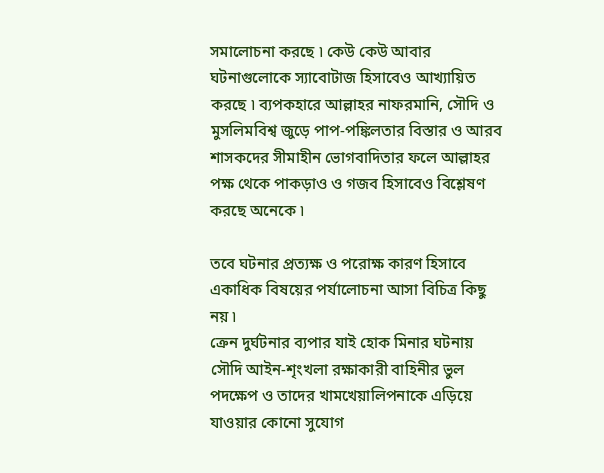সমালোচনা করছে ৷ কেউ কেউ আবার ঘটনাগুলোকে স্যাবোটাজ হিসাবেও আখ্যায়িত করছে ৷ ব্যপকহারে আল্লাহর নাফরমানি, সৌদি ও মুসলিমবিশ্ব জুড়ে পাপ-পঙ্কিলতার বিস্তার ও আরব শাসকদের সীমাহীন ভোগবাদিতার ফলে আল্লাহর পক্ষ থেকে পাকড়াও ও গজব হিসাবেও বিশ্লেষণ করছে অনেকে ৷

তবে ঘটনার প্রত্যক্ষ ও পরোক্ষ কারণ হিসাবে একাধিক বিষয়ের পর্যালোচনা আসা বিচিত্র কিছু নয় ৷
ক্রেন দুর্ঘটনার ব্যপার যাই হোক মিনার ঘটনায় সৌদি আইন-শৃংখলা রক্ষাকারী বাহিনীর ভুল পদক্ষেপ ও তাদের খামখেয়ালিপনাকে এড়িয়ে যাওয়ার কোনো সুযোগ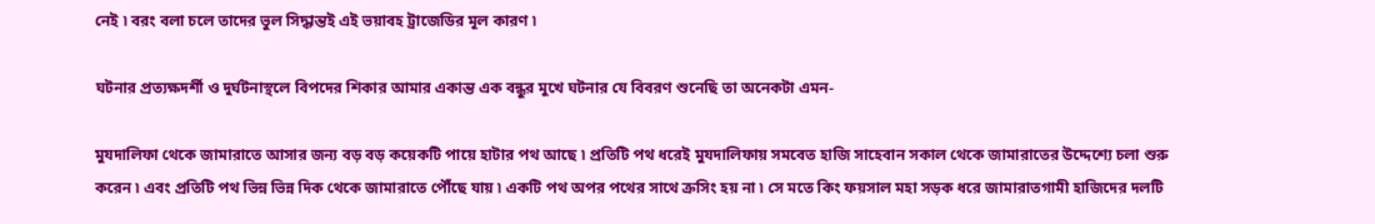নেই ৷ বরং বলা চলে তাদের ভুল সিদ্ধান্তই এই ভয়াবহ ট্রাজেডির মূল কারণ ৷

ঘটনার প্রত্যক্ষদর্শী ও দুর্ঘটনাস্থলে বিপদের শিকার আমার একান্ত এক বন্ধুর মুখে ঘটনার যে বিবরণ শুনেছি তা অনেকটা এমন-

মুযদালিফা থেকে জামারাতে আসার জন্য বড় বড় কয়েকটি পায়ে হাটার পথ আছে ৷ প্রতিটি পথ ধরেই মুযদালিফায় সমবেত হাজি সাহেবান সকাল থেকে জামারাতের উদ্দেশ্যে চলা শুরু করেন ৷ এবং প্রতিটি পথ ভিন্ন ভিন্ন দিক থেকে জামারাতে পৌঁছে যায় ৷ একটি পথ অপর পথের সাথে ক্রসিং হয় না ৷ সে মতে কিং ফয়সাল মহা সড়ক ধরে জামারাতগামী হাজিদের দলটি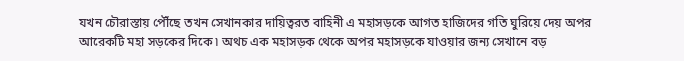যখন চৌরাস্তায় পৌঁছে তখন সেখানকার দায়িত্বরত বাহিনী এ মহাসড়কে আগত হাজিদের গতি ঘুরিয়ে দেয় অপর আরেকটি মহা সড়কের দিকে ৷ অথচ এক মহাসড়ক থেকে অপর মহাসড়কে যাওয়ার জন্য সেখানে বড়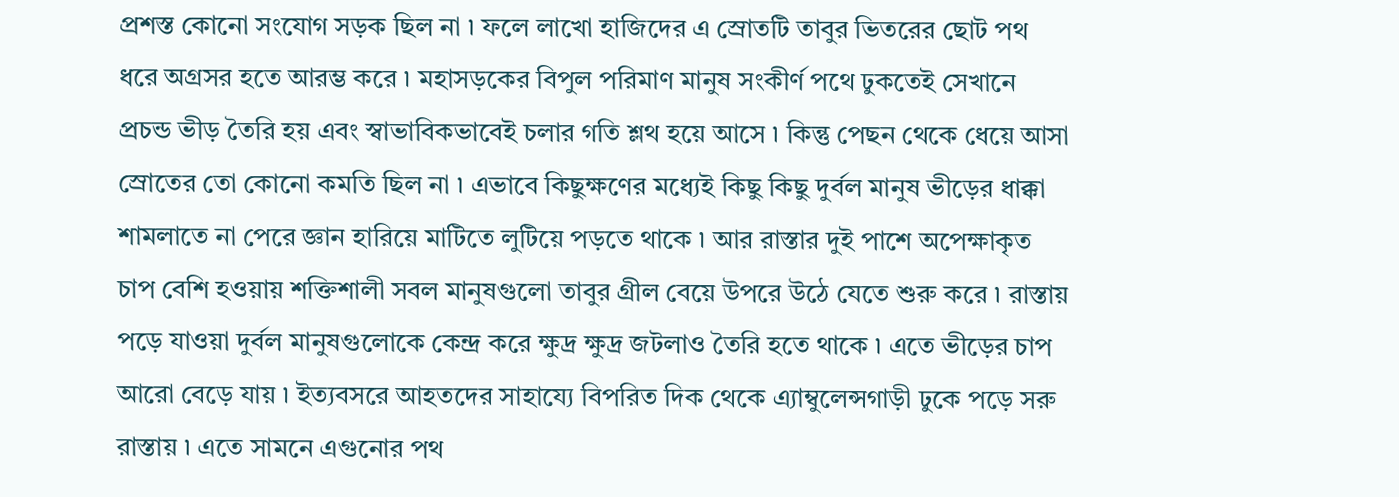প্রশস্ত কোনো সংযোগ সড়ক ছিল না ৷ ফলে লাখো হাজিদের এ স্রোতটি তাবুর ভিতরের ছোট পথ ধরে অগ্রসর হতে আরম্ভ করে ৷ মহাসড়কের বিপুল পরিমাণ মানুষ সংকীর্ণ পথে ঢুকতেই সেখানে প্রচন্ড ভীড় তৈরি হয় এবং স্বাভাবিকভাবেই চলার গতি শ্লথ হয়ে আসে ৷ কিন্তু পেছন থেকে ধেয়ে আসা স্রোতের তো কোনো কমতি ছিল না ৷ এভাবে কিছুক্ষণের মধ্যেই কিছু কিছু দুর্বল মানুষ ভীড়ের ধাক্কা শামলাতে না পেরে জ্ঞান হারিয়ে মাটিতে লুটিয়ে পড়তে থাকে ৷ আর রাস্তার দুই পাশে অপেক্ষাকৃত চাপ বেশি হওয়ায় শক্তিশালী সবল মানুষগুলো তাবুর গ্রীল বেয়ে উপরে উঠে যেতে শুরু করে ৷ রাস্তায় পড়ে যাওয়া দুর্বল মানুষগুলোকে কেন্দ্র করে ক্ষুদ্র ক্ষুদ্র জটলাও তৈরি হতে থাকে ৷ এতে ভীড়ের চাপ আরো বেড়ে যায় ৷ ইত্যবসরে আহতদের সাহায্যে বিপরিত দিক থেকে এ্যাম্বুলেন্সগাড়ী ঢুকে পড়ে সরু রাস্তায় ৷ এতে সামনে এগুনোর পথ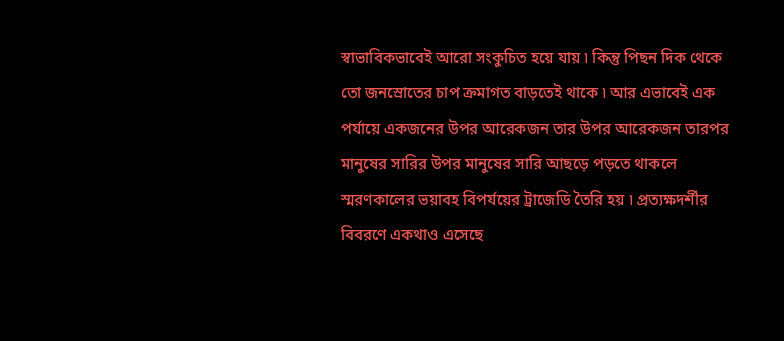স্বাভাবিকভাবেই আরো সংকুচিত হয়ে যায় ৷ কিন্তু পিছন দিক থেকে তো জনস্রোতের চাপ ক্রমাগত বাড়তেই থাকে ৷ আর এভাবেই এক পর্যায়ে একজনের উপর আরেকজন তার উপর আরেকজন তারপর মানুষের সারির উপর মানুষের সারি আছড়ে পড়তে থাকলে স্মরণকালের ভয়াবহ বিপর্যয়ের ট্রাজেডি তৈরি হয় ৷ প্রত্যক্ষদর্শীর বিবরণে একথাও এসেছে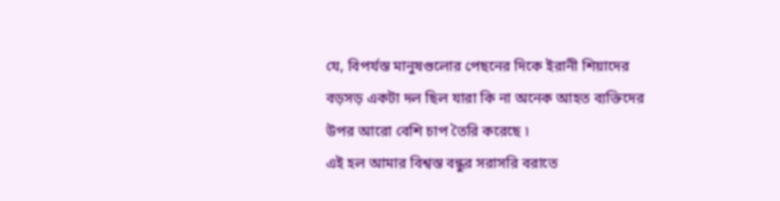যে, বিপর্যস্ত মানুষগুলোর পেছনের দিকে ইরানী শিয়াদের বড়সড় একটা দল ছিল যারা কি না অনেক আহত ব্যক্তিদের উপর আরো বেশি চাপ তৈরি করেছে ৷
এই হল আমার বিশ্বস্ত বন্ধুর সরাসরি বরাতে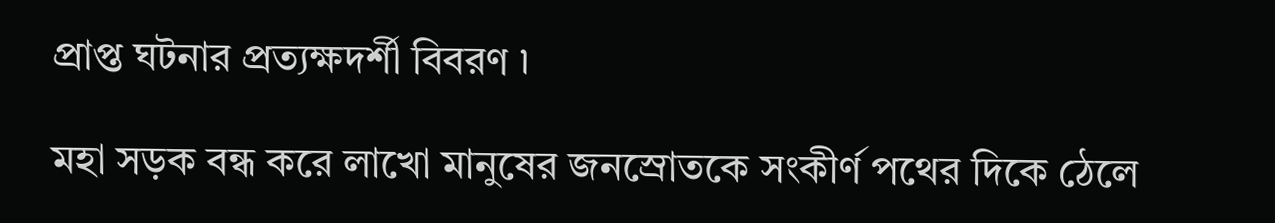প্রাপ্ত ঘটনার প্রত্যক্ষদর্শী বিবরণ ৷

মহা সড়ক বন্ধ করে লাখো মানুষের জনস্রোতকে সংকীর্ণ পথের দিকে ঠেলে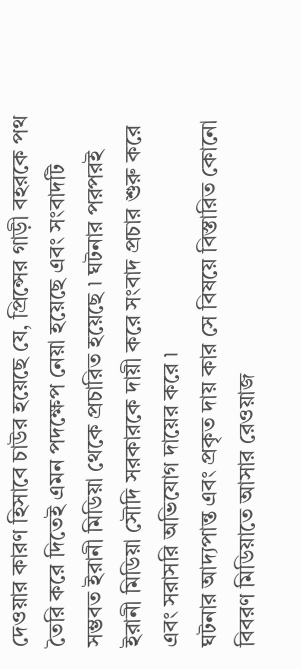দেওয়ার কারণ হিসাবে চাউর হয়েছে যে, প্রিন্সের গাড়ী বহরকে পথ তৈরি করে দিতেই এমন পদক্ষেপ নেয়া হয়েছে এবং সংবাদটি সম্ভবত ইরানী মিডিয়া থেকে প্রচারিত হয়েছে ৷ ঘটনার পরপরই ইরানী মিডিয়া সৌদি সরকারকে দায়ী করে সংবাদ প্রচার শুরু করে এবং সরাসরি অভিযোগ দায়ের করে ৷
ঘটনার আদ্যপান্ত এবং প্রকৃত দায় কার সে বিষয়ে বিস্তারিত কোনো বিবরণ মিডিয়াতে আসার রেওয়াজ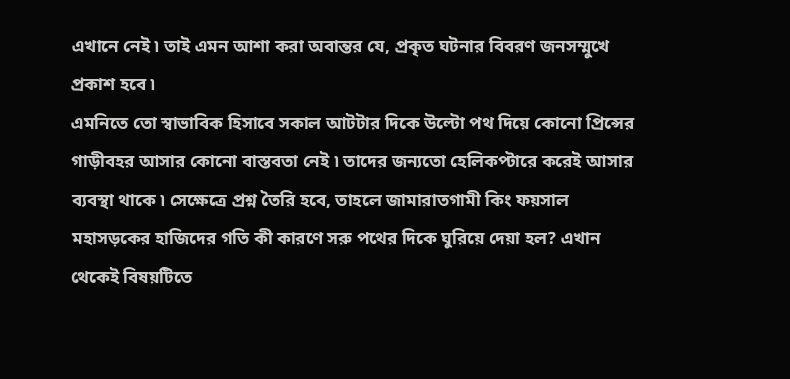এখানে নেই ৷ তাই এমন আশা করা অবান্তর যে, প্রকৃত ঘটনার বিবরণ জনসম্মুখে প্রকাশ হবে ৷
এমনিতে তো স্বাভাবিক হিসাবে সকাল আটটার দিকে উল্টো পথ দিয়ে কোনো প্রিন্সের গাড়ীবহর আসার কোনো বাস্তবতা নেই ৷ তাদের জন্যতো হেলিকপ্টারে করেই আসার ব্যবস্থা থাকে ৷ সেক্ষেত্রে প্রশ্ন তৈরি হবে, তাহলে জামারাতগামী কিং ফয়সাল মহাসড়কের হাজিদের গতি কী কারণে সরু পথের দিকে ঘুরিয়ে দেয়া হল? এখান থেকেই বিষয়টিতে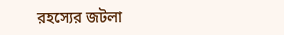রহস্যের জটলা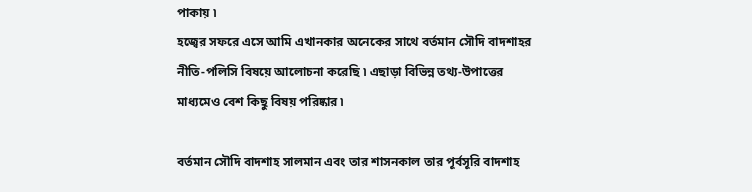পাকায় ৷
হজ্বের সফরে এসে আমি এখানকার অনেকের সাথে বর্তমান সৌদি বাদশাহর নীতি-পলিসি বিষয়ে আলোচনা করেছি ৷ এছাড়া বিভিন্ন তথ্য-উপাত্তের মাধ্যমেও বেশ কিছু বিষয় পরিষ্কার ৷

বর্তমান সৌদি বাদশাহ সালমান এবং তার শাসনকাল তার পূর্বসূরি বাদশাহ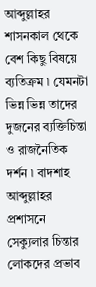আব্দুল্লাহর শাসনকাল থেকে বেশ কিছু বিষয়ে ব্যতিক্রম ৷ যেমনটা ভিন্ন ভিন্ন তাদের দুজনের ব্যক্তিচিন্তা ও রাজনৈতিক দর্শন ৷ বাদশাহ আব্দুল্লাহর প্রশাসনে সেক্যুলার চিন্তার লোকদের প্রভাব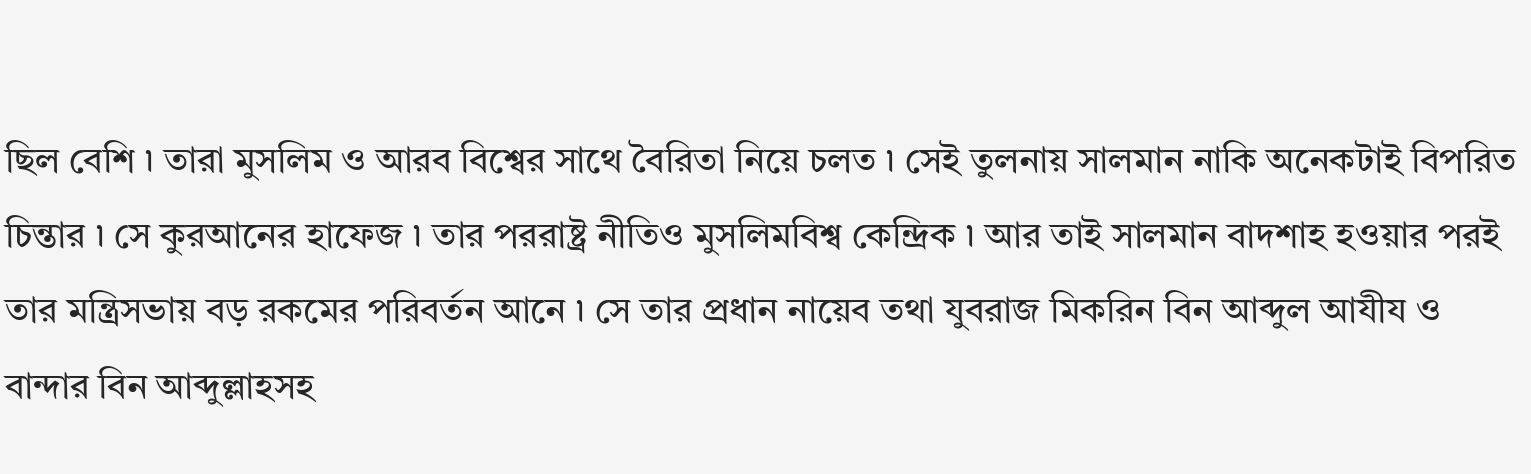ছিল বেশি ৷ তারা মুসলিম ও আরব বিশ্বের সাথে বৈরিতা নিয়ে চলত ৷ সেই তুলনায় সালমান নাকি অনেকটাই বিপরিত চিন্তার ৷ সে কুরআনের হাফেজ ৷ তার পররাষ্ট্র নীতিও মুসলিমবিশ্ব কেন্দ্রিক ৷ আর তাই সালমান বাদশাহ হওয়ার পরই তার মন্ত্রিসভায় বড় রকমের পরিবর্তন আনে ৷ সে তার প্রধান নায়েব তথা যুবরাজ মিকরিন বিন আব্দুল আযীয ও বান্দার বিন আব্দুল্লাহসহ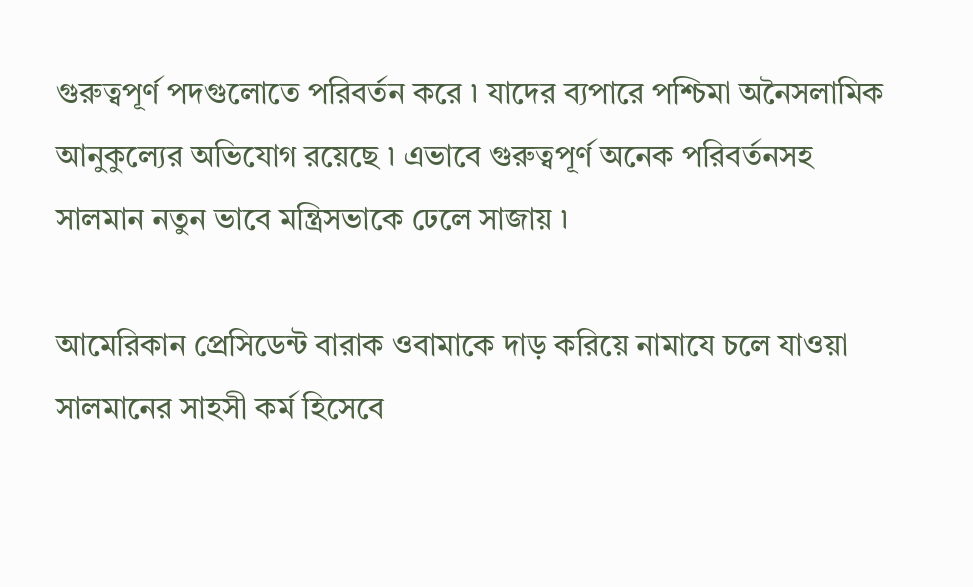গুরুত্বপূর্ণ পদগুলোতে পরিবর্তন করে ৷ যাদের ব্যপারে পশ্চিমা অনৈসলামিক আনুকুল্যের অভিযোগ রয়েছে ৷ এভাবে গুরুত্বপূর্ণ অনেক পরিবর্তনসহ সালমান নতুন ভাবে মন্ত্রিসভাকে ঢেলে সাজায় ৷

আমেরিকান প্রেসিডেন্ট বারাক ওবামাকে দাড় করিয়ে নামাযে চলে যাওয়া সালমানের সাহসী কর্ম হিসেবে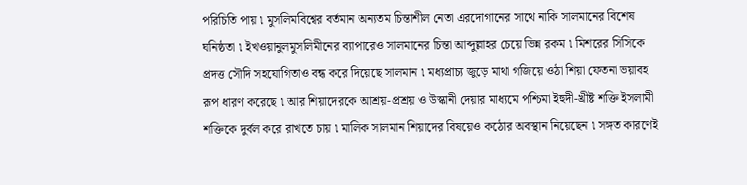পরিচিতি পায় ৷ মুসলিমবিশ্বের বর্তমান অন্যতম চিন্তাশীল নেতা এরদোগানের সাথে নাকি সালমানের বিশেষ ঘনিষ্ঠতা ৷ ইখওয়ানুলমুসলিমীনের ব্যাপারেও সালমানের চিন্তা আব্দুল্লাহর চেয়ে ভিন্ন রকম ৷ মিশরের সিসিকে প্রদত্ত সৌদি সহযোগিতাও বন্ধ করে দিয়েছে সালমান ৷ মধ্যপ্রাচ্য জুড়ে মাথা গজিয়ে ওঠা শিয়া ফেতনা ভয়াবহ রূপ ধারণ করেছে ৷ আর শিয়াদেরকে আশ্রয়-প্রশ্রয় ও উস্কানী দেয়ার মাধ্যমে পশ্চিমা ইহুদী-খ্রীষ্ট শক্তি ইসলামী শক্তিকে দুর্বল করে রাখতে চায় ৷ মালিক সালমান শিয়াদের বিষয়েও কঠোর অবস্থান নিয়েছেন ৷ সঙ্গত কারণেই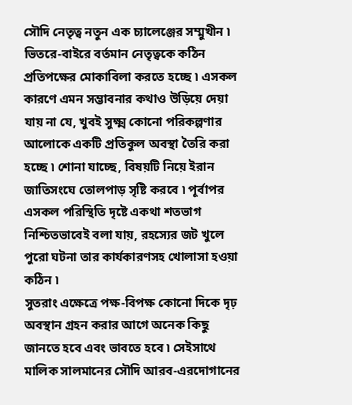সৌদি নেতৃত্ব নতুন এক চ্যালেঞ্জের সম্মুখীন ৷ ভিতরে-বাইরে বর্তমান নেতৃত্বকে কঠিন প্রতিপক্ষের মোকাবিলা করতে হচ্ছে ৷ এসকল কারণে এমন সম্ভাবনার কথাও উড়িয়ে দেয়া যায় না যে, খুবই সুক্ষ্ম কোনো পরিকল্পণার আলোকে একটি প্রতিকুল অবস্থা তৈরি করা হচ্ছে ৷ শোনা যাচ্ছে, বিষয়টি নিয়ে ইরান জাতিসংঘে তোলপাড় সৃষ্টি করবে ৷ পূর্বাপর এসকল পরিস্থিতি দৃষ্টে একথা শতভাগ নিশ্চিতভাবেই বলা যায়, রহস্যের জট খুলে পুরো ঘটনা তার কার্যকারণসহ খোলাসা হওয়া কঠিন ৷
সুতরাং এক্ষেত্রে পক্ষ-বিপক্ষ কোনো দিকে দৃঢ় অবস্থান গ্রহন করার আগে অনেক কিছু জানতে হবে এবং ভাবতে হবে ৷ সেইসাথে মালিক সালমানের সৌদি আরব-এরদোগানের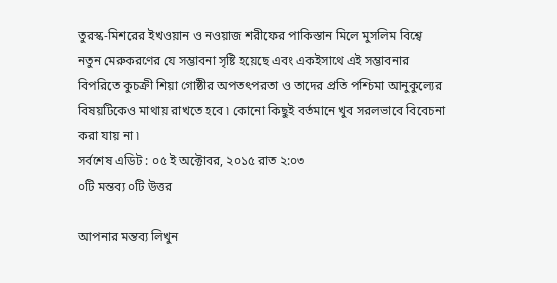তুরস্ক-মিশরের ইখওয়ান ও নওয়াজ শরীফের পাকিস্তান মিলে মুসলিম বিশ্বে নতুন মেরুকরণের যে সম্ভাবনা সৃষ্টি হয়েছে এবং একইসাথে এই সম্ভাবনার বিপরিতে কুচক্রী শিয়া গোষ্ঠীর অপতৎপরতা ও তাদের প্রতি পশ্চিমা আনুকুল্যের বিষয়টিকেও মাথায় রাখতে হবে ৷ কোনো কিছুই বর্তমানে খুব সরলভাবে বিবেচনা করা যায় না ৷
সর্বশেষ এডিট : ০৫ ই অক্টোবর, ২০১৫ রাত ২:০৩
০টি মন্তব্য ০টি উত্তর

আপনার মন্তব্য লিখুন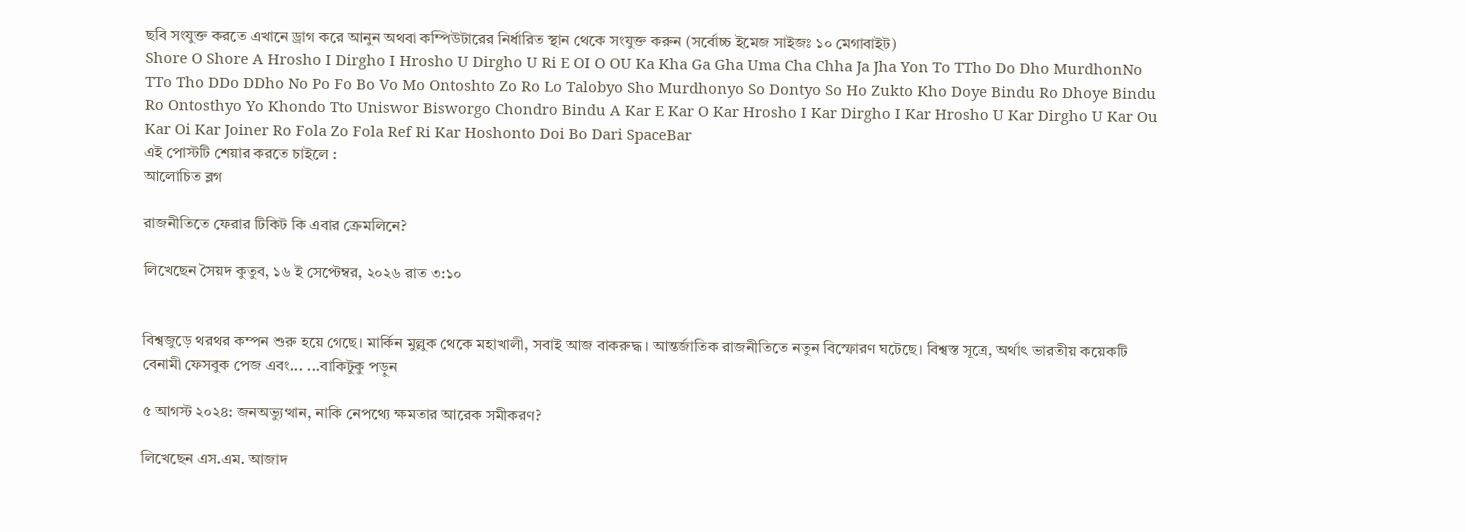ছবি সংযুক্ত করতে এখানে ড্রাগ করে আনুন অথবা কম্পিউটারের নির্ধারিত স্থান থেকে সংযুক্ত করুন (সর্বোচ্চ ইমেজ সাইজঃ ১০ মেগাবাইট)
Shore O Shore A Hrosho I Dirgho I Hrosho U Dirgho U Ri E OI O OU Ka Kha Ga Gha Uma Cha Chha Ja Jha Yon To TTho Do Dho MurdhonNo TTo Tho DDo DDho No Po Fo Bo Vo Mo Ontoshto Zo Ro Lo Talobyo Sho Murdhonyo So Dontyo So Ho Zukto Kho Doye Bindu Ro Dhoye Bindu Ro Ontosthyo Yo Khondo Tto Uniswor Bisworgo Chondro Bindu A Kar E Kar O Kar Hrosho I Kar Dirgho I Kar Hrosho U Kar Dirgho U Kar Ou Kar Oi Kar Joiner Ro Fola Zo Fola Ref Ri Kar Hoshonto Doi Bo Dari SpaceBar
এই পোস্টটি শেয়ার করতে চাইলে :
আলোচিত ব্লগ

রাজনীতিতে ফেরার টিকিট কি এবার ক্রেমলিনে?

লিখেছেন সৈয়দ কুতুব, ১৬ ই সেপ্টেম্বর, ২০২৬ রাত ৩:১০


বিশ্বজুড়ে থরথর কম্পন শুরু হয়ে গেছে। মার্কিন মুল্লুক থেকে মহাখালী, সবাই আজ বাকরুদ্ধ। আন্তর্জাতিক রাজনীতিতে নতুন বিস্ফোরণ ঘটেছে। বিশ্বস্ত সূত্রে, অর্থাৎ ভারতীয় কয়েকটি বেনামী ফেসবুক পেজ এবং... ...বাকিটুকু পড়ুন

৫ আগস্ট ২০২৪: জনঅভ্যুত্থান, নাকি নেপথ্যে ক্ষমতার আরেক সমীকরণ?

লিখেছেন এস.এম. আজাদ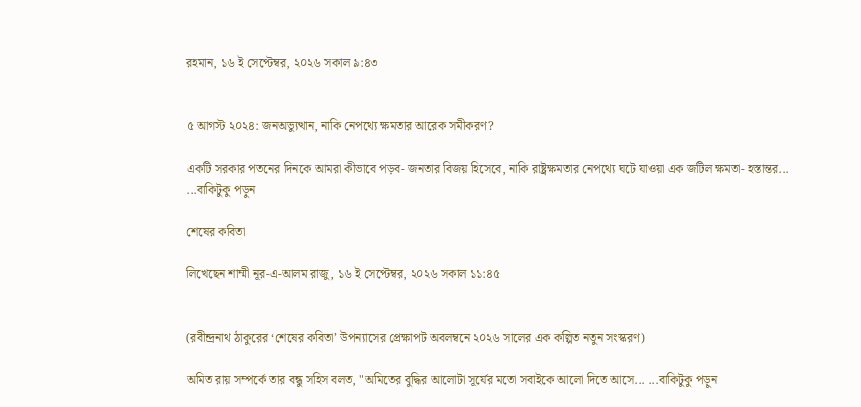রহমান, ১৬ ই সেপ্টেম্বর, ২০২৬ সকাল ৯:৪৩


৫ আগস্ট ২০২৪: জনঅভ্যুত্থান, নাকি নেপথ্যে ক্ষমতার আরেক সমীকরণ?

একটি সরকার পতনের দিনকে আমরা কীভাবে পড়ব- জনতার বিজয় হিসেবে, নাকি রাষ্ট্রক্ষমতার নেপথ্যে ঘটে যাওয়া এক জটিল ক্ষমতা- হস্তান্তর... ...বাকিটুকু পড়ুন

শেষের কবিতা

লিখেছেন শাম্মী নূর-এ-আলম রাজু, ১৬ ই সেপ্টেম্বর, ২০২৬ সকাল ১১:৪৫


(রবীন্দ্রনাথ ঠাকুরের ‘শেষের কবিতা’ উপন্যাসের প্রেক্ষাপট অবলম্বনে ২০২৬ সালের এক কল্পিত নতুন সংস্করণ)

অমিত রায় সম্পর্কে তার বন্ধু সহিস বলত, "অমিতের বুদ্ধির আলোটা সূর্যের মতো সবাইকে আলো দিতে আসে... ...বাকিটুকু পড়ুন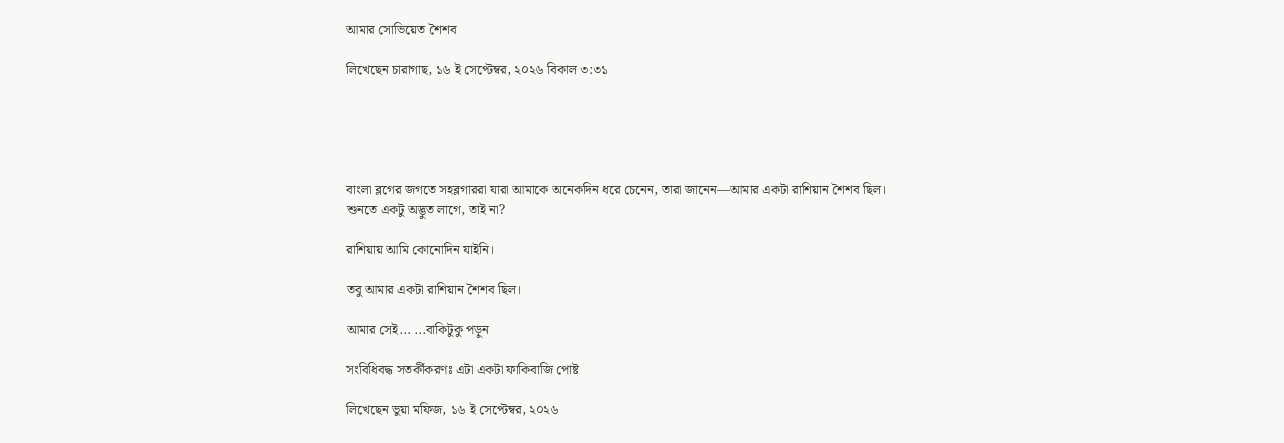আমার সোভিয়েত শৈশব

লিখেছেন চারাগাছ, ১৬ ই সেপ্টেম্বর, ২০২৬ বিকাল ৩:৩১





বাংলা ব্লগের জগতে সহব্লগাররা যারা আমাকে অনেকদিন ধরে চেনেন, তারা জানেন—আমার একটা রাশিয়ান শৈশব ছিল।
শুনতে একটু অদ্ভুত লাগে, তাই না?

রাশিয়ায় আমি কোনোদিন যাইনি।

তবু আমার একটা রাশিয়ান শৈশব ছিল।

আমার সেই... ...বাকিটুকু পড়ুন

সংবিধিবদ্ধ সতর্কীকরণঃ এটা একটা ফাকিবাজি পোষ্ট

লিখেছেন ভুয়া মফিজ, ১৬ ই সেপ্টেম্বর, ২০২৬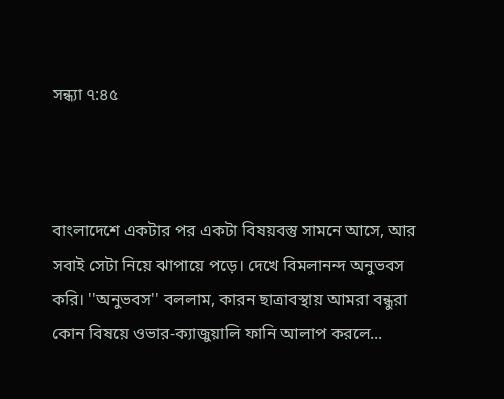সন্ধ্যা ৭:৪৫



বাংলাদেশে একটার পর একটা বিষয়বস্তু সামনে আসে, আর সবাই সেটা নিয়ে ঝাপায়ে পড়ে। দেখে বিমলানন্দ অনুভবস করি। ''অনুভবস'' বললাম, কারন ছাত্রাবস্থায় আমরা বন্ধুরা কোন বিষয়ে ওভার-ক্যাজুয়ালি ফানি আলাপ করলে...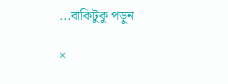...বাকিটুকু পড়ুন

×